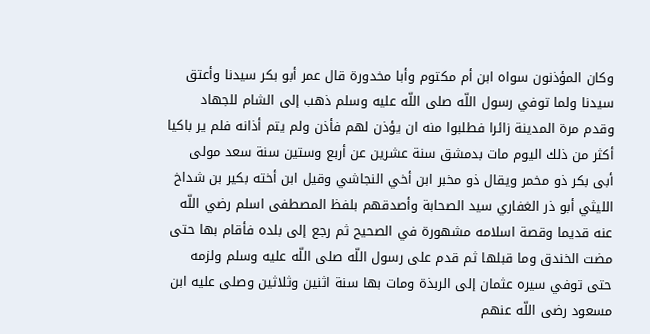وكان المؤذنون سواه ابن أم مكتوم وأبا مخدورة قال عمر أبو بكر سيدنا وأعتق سيدنا ولما توفي رسول اللّه صلى اللّه عليه وسلم ذهب إلى الشام للجهاد وقدم مرة المدينة زائرا فطلبوا منه ان يؤذن لهم فأذن ولم يتم أذانه فلم ير باكيا أكثر من ذلك اليوم مات بدمشق سنة عشرين عن أربع وستين سنة سعد مولى أبى بكر ذو مخمر ويقال ذو مخبر ابن أخي النجاشي وقيل ابن أخته بكير بن شداخ الليثي أبو ذر الغفاري سيد الصحابة وأصدقهم بلفظ المصطفى اسلم رضي اللّه عنه قديما وقصة اسلامه مشهورة في الصحيح ثم رجع إلى بلده فأقام بها حتى مضت الخندق وما قبلها ثم قدم على رسول اللّه صلى اللّه عليه وسلم ولزمه حتى توفي سيره عثمان إلى الربذة ومات بها سنة اثنين وثلاثين وصلى عليه ابن مسعود رضى اللّه عنهم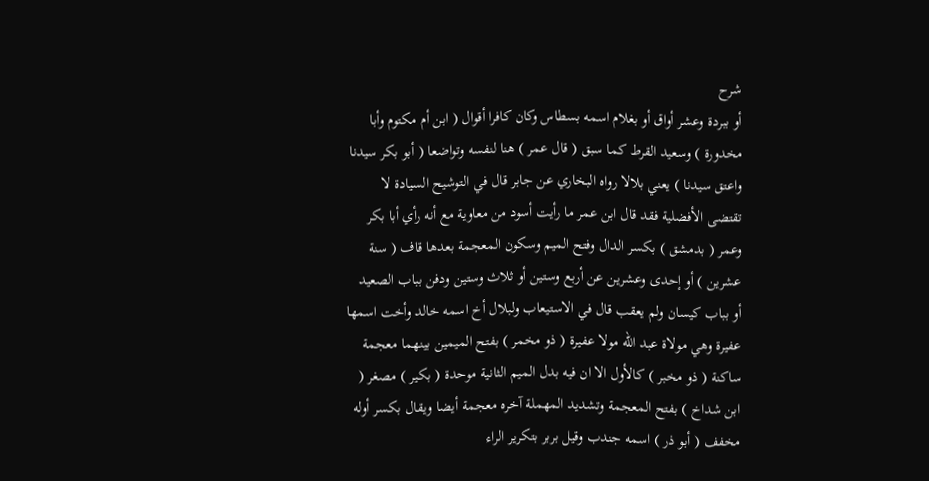شرح
أو ببردة وعشر أواق أو بغلام اسمه بسطاس وكان كافرا أقوال ( ابن أم مكتوم وأبا مخدورة ) وسعيد القرط كما سبق ( قال عمر ) هنا لنفسه وتواضعا ( أبو بكر سيدنا واعتق سيدنا ) يعني بلالا رواه البخاري عن جابر قال في التوشيح السيادة لا تقتضى الأفضلية فقد قال ابن عمر ما رأيت أسود من معاوية مع أنه رأي أبا بكر وعمر ( بدمشق ) بكسر الدال وفتح الميم وسكون المعجمة بعدها قاف ( سنة عشرين ) أو إحدى وعشرين عن أربع وستين أو ثلاث وستين ودفن بباب الصعيد أو بباب كيسان ولم يعقب قال في الاستيعاب ولبلال أخ اسمه خالد وأخت اسمها عفيرة وهي مولاة عبد اللّه مولا عفيرة ( ذو مخمر ) بفتح الميمين بينهما معجمة ساكنة ( ذو مخبر ) كالأول الا ان فيه بدل الميم الثانية موحدة ( بكير ) مصغر ( ابن شداخ ) بفتح المعجمة وتشديد المهملة آخره معجمة أيضا ويقال بكسر أوله مخفف ( أبو ذر ) اسمه جندب وقيل بربر بتكرير الراء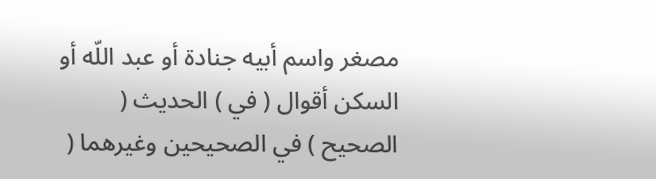مصغر واسم أبيه جنادة أو عبد اللّه أو السكن أقوال ( في ) الحديث ( الصحيح ) في الصحيحين وغيرهما (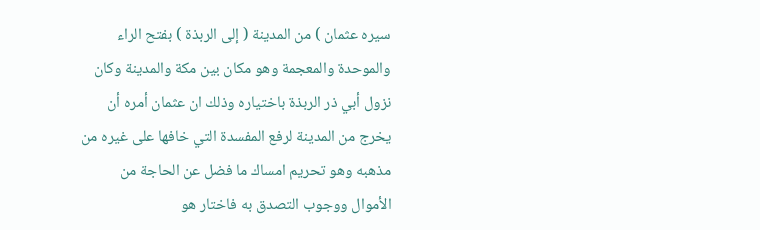سيره عثمان ) من المدينة ( إلى الربذة ) بفتح الراء والموحدة والمعجمة وهو مكان بين مكة والمدينة وكان نزول أبي ذر الربذة باختياره وذلك ان عثمان أمره أن يخرج من المدينة لرفع المفسدة التي خافها على غيره من مذهبه وهو تحريم امساك ما فضل عن الحاجة من الأموال ووجوب التصدق به فاختار هو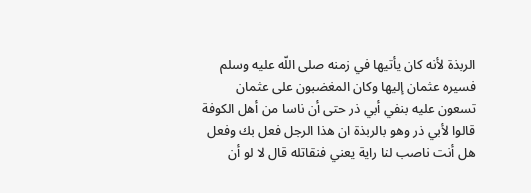الربذة لأنه كان يأتيها في زمنه صلى اللّه عليه وسلم فسيره عثمان إليها وكان المغضبون على عثمان تسعون عليه بنفي أبي ذر حتى أن ناسا من أهل الكوفة قالوا لأبي ذر وهو بالربذة ان هذا الرجل فعل بك وفعل هل أنت ناصب لنا راية يعني فنقاتله قال لا لو أن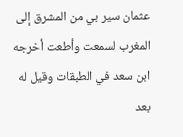عثمان سير بي من المشرق إلى المغرب لسمعت وأطعت أخرجه ابن سعد في الطبقات وقيل له بعد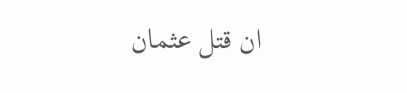ان قتل عثمان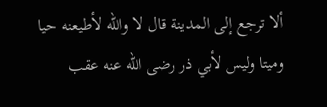ألا ترجع إلى المدينة قال لا واللّه لأطيعنه حيا وميتا وليس لأبي ذر رضى اللّه عنه عقب